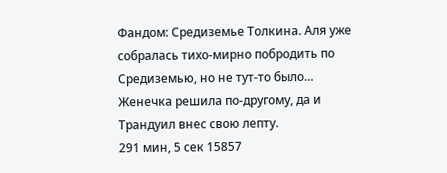Фандом: Средиземье Толкина. Аля уже собралась тихо-мирно побродить по Средиземью, но не тут-то было… Женечка решила по-другому, да и Трандуил внес свою лепту.
291 мин, 5 сек 15857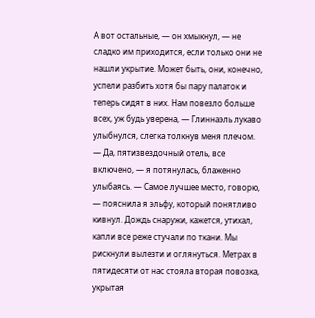А вот остальные, — он хмыкнул, — не сладко им приходится, если только они не нашли укрытие. Может быть, они, конечно, успели разбить хотя бы пару палаток и теперь сидят в них. Нам повезло больше всех, уж будь уверена, — Глиннаэль лукаво улыбнулся, слегка толкнув меня плечом.
— Да, пятизвездочный отель, все включено, — я потянулась, блаженно улыбаясь. — Самое лучшее место, говорю, — пояснила я эльфу, который понятливо кивнул. Дождь снаружи, кажется, утихал, капли все реже стучали по ткани. Мы рискнули вылезти и оглянуться. Метрах в пятидесяти от нас стояла вторая повозка, укрытая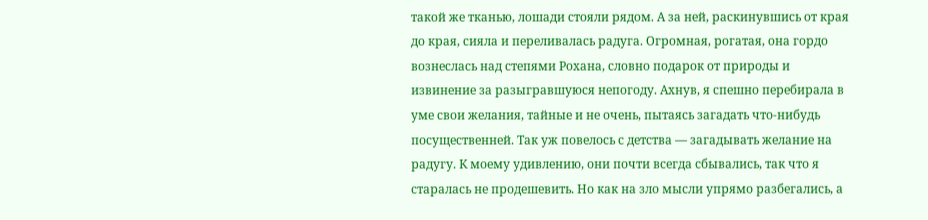такой же тканью, лошади стояли рядом. А за ней, раскинувшись от края до края, сияла и переливалась радуга. Огромная, рогатая, она гордо вознеслась над степями Рохана, словно подарок от природы и извинение за разыгравшуюся непогоду. Ахнув, я спешно перебирала в уме свои желания, тайные и не очень, пытаясь загадать что-нибудь посущественней. Так уж повелось с детства — загадывать желание на радугу. К моему удивлению, они почти всегда сбывались, так что я старалась не продешевить. Но как на зло мысли упрямо разбегались, а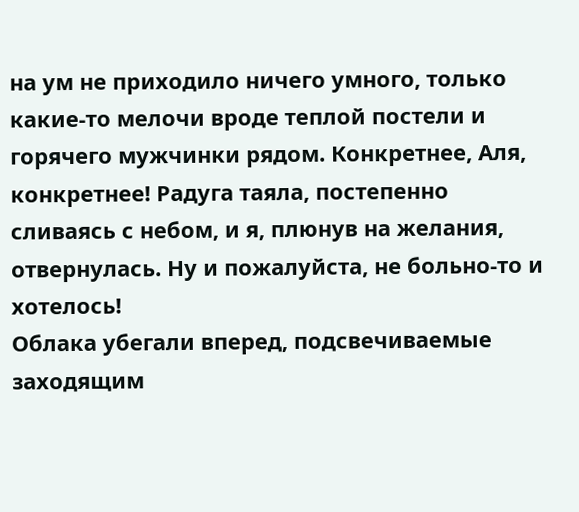на ум не приходило ничего умного, только какие-то мелочи вроде теплой постели и горячего мужчинки рядом. Конкретнее, Аля, конкретнее! Радуга таяла, постепенно сливаясь с небом, и я, плюнув на желания, отвернулась. Ну и пожалуйста, не больно-то и хотелось!
Облака убегали вперед, подсвечиваемые заходящим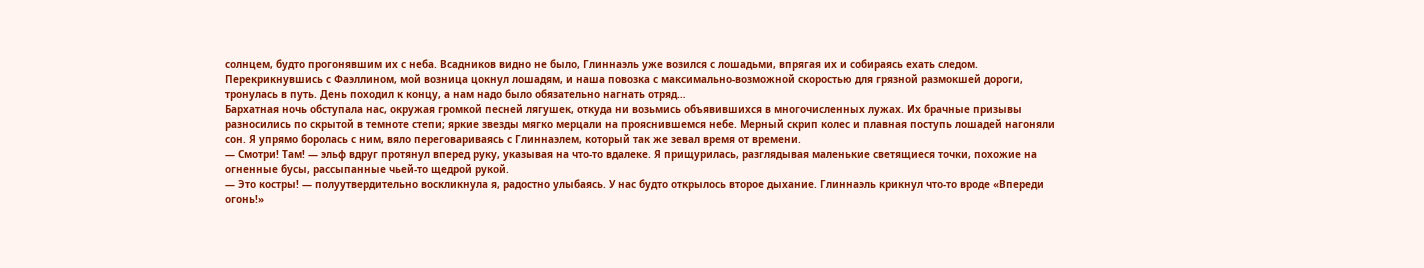солнцем, будто прогонявшим их с неба. Всадников видно не было, Глиннаэль уже возился с лошадьми, впрягая их и собираясь ехать следом. Перекрикнувшись с Фаэллином, мой возница цокнул лошадям, и наша повозка с максимально-возможной скоростью для грязной размокшей дороги, тронулась в путь. День походил к концу, а нам надо было обязательно нагнать отряд…
Бархатная ночь обступала нас, окружая громкой песней лягушек, откуда ни возьмись объявившихся в многочисленных лужах. Их брачные призывы разносились по скрытой в темноте степи; яркие звезды мягко мерцали на прояснившемся небе. Мерный скрип колес и плавная поступь лошадей нагоняли сон. Я упрямо боролась с ним, вяло переговариваясь с Глиннаэлем, который так же зевал время от времени.
— Смотри! Там! — эльф вдруг протянул вперед руку, указывая на что-то вдалеке. Я прищурилась, разглядывая маленькие светящиеся точки, похожие на огненные бусы, рассыпанные чьей-то щедрой рукой.
— Это костры! — полуутвердительно воскликнула я, радостно улыбаясь. У нас будто открылось второе дыхание. Глиннаэль крикнул что-то вроде «Впереди огонь!»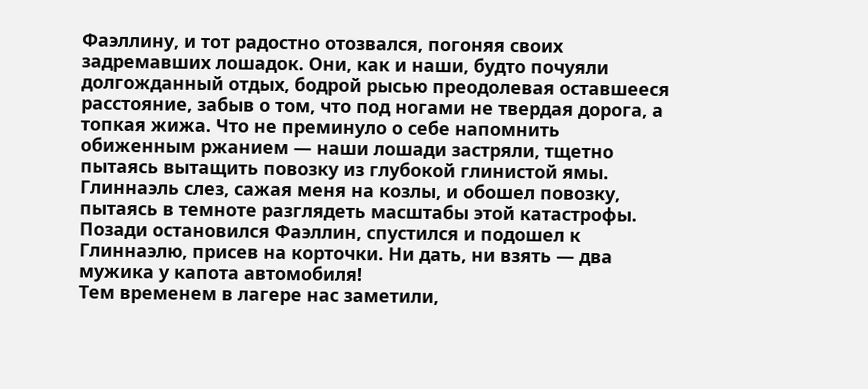Фаэллину, и тот радостно отозвался, погоняя своих задремавших лошадок. Они, как и наши, будто почуяли долгожданный отдых, бодрой рысью преодолевая оставшееся расстояние, забыв о том, что под ногами не твердая дорога, а топкая жижа. Что не преминуло о себе напомнить обиженным ржанием — наши лошади застряли, тщетно пытаясь вытащить повозку из глубокой глинистой ямы. Глиннаэль слез, сажая меня на козлы, и обошел повозку, пытаясь в темноте разглядеть масштабы этой катастрофы. Позади остановился Фаэллин, спустился и подошел к Глиннаэлю, присев на корточки. Ни дать, ни взять — два мужика у капота автомобиля!
Тем временем в лагере нас заметили,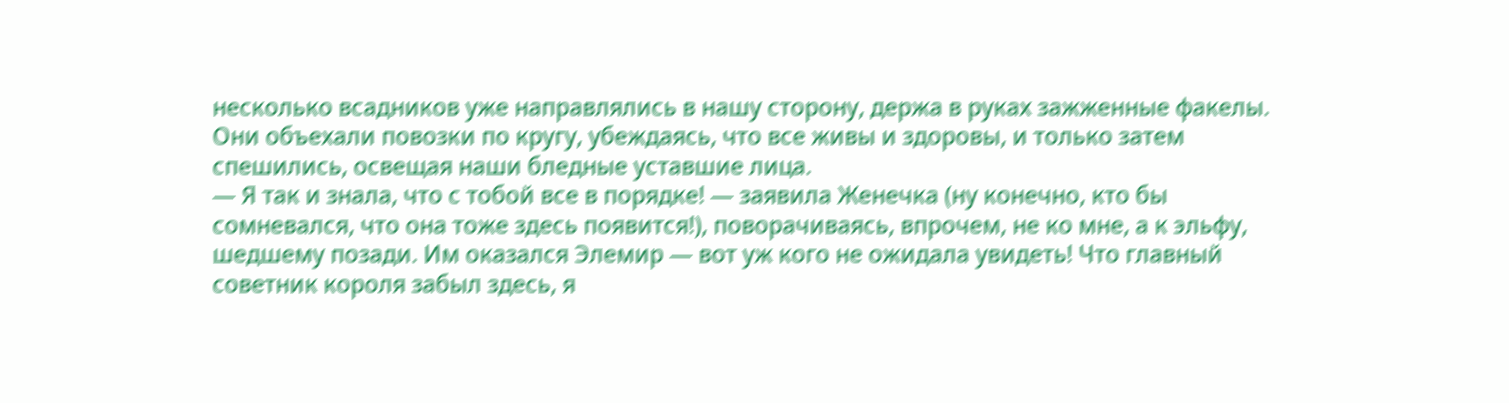несколько всадников уже направлялись в нашу сторону, держа в руках зажженные факелы. Они объехали повозки по кругу, убеждаясь, что все живы и здоровы, и только затем спешились, освещая наши бледные уставшие лица.
— Я так и знала, что с тобой все в порядке! — заявила Женечка (ну конечно, кто бы сомневался, что она тоже здесь появится!), поворачиваясь, впрочем, не ко мне, а к эльфу, шедшему позади. Им оказался Элемир — вот уж кого не ожидала увидеть! Что главный советник короля забыл здесь, я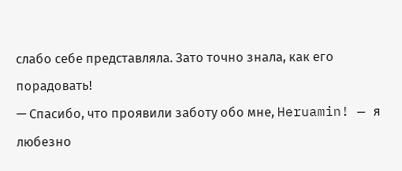слабо себе представляла. Зато точно знала, как его порадовать!
— Спасибо, что проявили заботу обо мне, Heruamin! — я любезно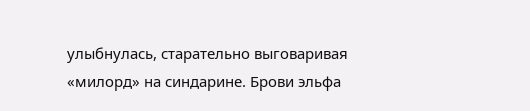улыбнулась, старательно выговаривая «милорд» на синдарине. Брови эльфа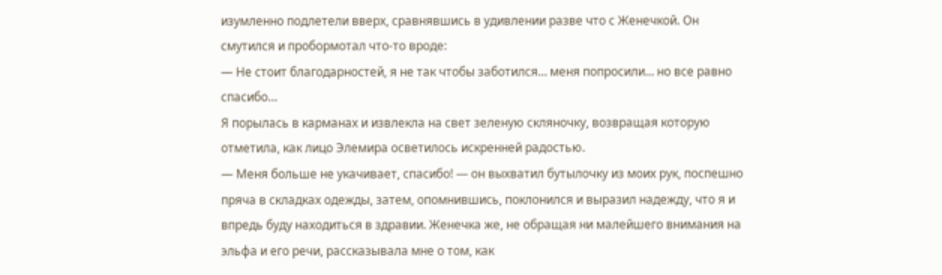изумленно подлетели вверх, сравнявшись в удивлении разве что с Женечкой. Он смутился и пробормотал что-то вроде:
— Не стоит благодарностей, я не так чтобы заботился… меня попросили… но все равно спасибо…
Я порылась в карманах и извлекла на свет зеленую скляночку, возвращая которую отметила, как лицо Элемира осветилось искренней радостью.
— Меня больше не укачивает, спасибо! — он выхватил бутылочку из моих рук, поспешно пряча в складках одежды, затем, опомнившись, поклонился и выразил надежду, что я и впредь буду находиться в здравии. Женечка же, не обращая ни малейшего внимания на эльфа и его речи, рассказывала мне о том, как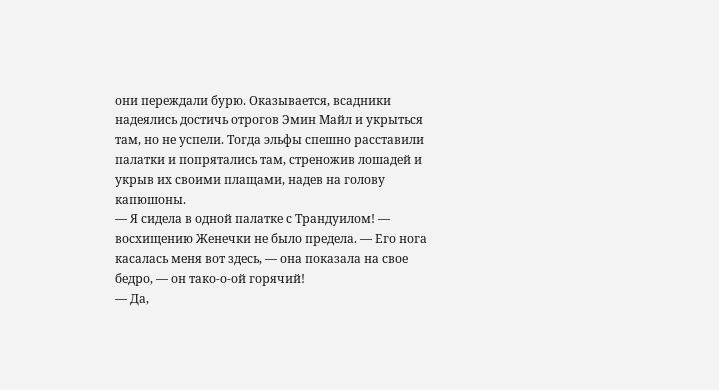они переждали бурю. Оказывается, всадники надеялись достичь отрогов Эмин Майл и укрыться там, но не успели. Тогда эльфы спешно расставили палатки и попрятались там, стреножив лошадей и укрыв их своими плащами, надев на голову капюшоны.
— Я сидела в одной палатке с Трандуилом! — восхищению Женечки не было предела. — Его нога касалась меня вот здесь, — она показала на свое бедро, — он тако-о-ой горячий!
— Да,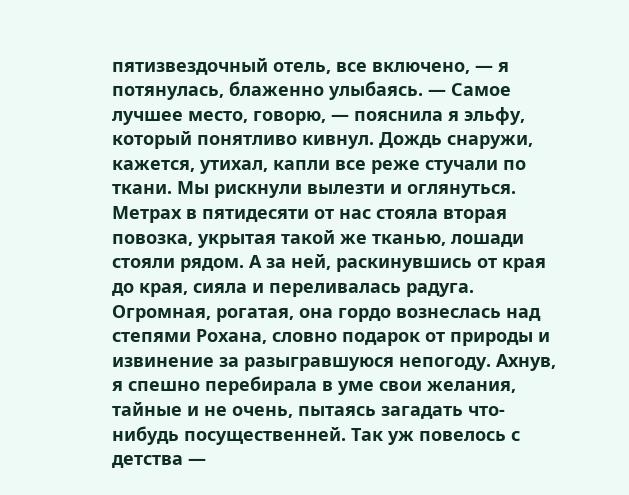пятизвездочный отель, все включено, — я потянулась, блаженно улыбаясь. — Самое лучшее место, говорю, — пояснила я эльфу, который понятливо кивнул. Дождь снаружи, кажется, утихал, капли все реже стучали по ткани. Мы рискнули вылезти и оглянуться. Метрах в пятидесяти от нас стояла вторая повозка, укрытая такой же тканью, лошади стояли рядом. А за ней, раскинувшись от края до края, сияла и переливалась радуга. Огромная, рогатая, она гордо вознеслась над степями Рохана, словно подарок от природы и извинение за разыгравшуюся непогоду. Ахнув, я спешно перебирала в уме свои желания, тайные и не очень, пытаясь загадать что-нибудь посущественней. Так уж повелось с детства —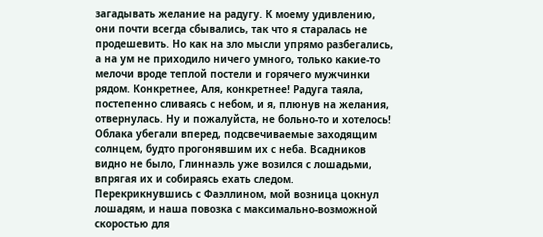загадывать желание на радугу. К моему удивлению, они почти всегда сбывались, так что я старалась не продешевить. Но как на зло мысли упрямо разбегались, а на ум не приходило ничего умного, только какие-то мелочи вроде теплой постели и горячего мужчинки рядом. Конкретнее, Аля, конкретнее! Радуга таяла, постепенно сливаясь с небом, и я, плюнув на желания, отвернулась. Ну и пожалуйста, не больно-то и хотелось!
Облака убегали вперед, подсвечиваемые заходящим солнцем, будто прогонявшим их с неба. Всадников видно не было, Глиннаэль уже возился с лошадьми, впрягая их и собираясь ехать следом. Перекрикнувшись с Фаэллином, мой возница цокнул лошадям, и наша повозка с максимально-возможной скоростью для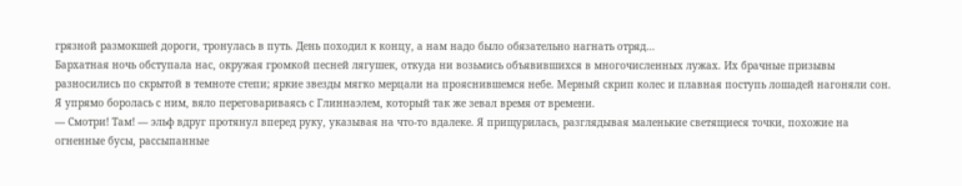грязной размокшей дороги, тронулась в путь. День походил к концу, а нам надо было обязательно нагнать отряд…
Бархатная ночь обступала нас, окружая громкой песней лягушек, откуда ни возьмись объявившихся в многочисленных лужах. Их брачные призывы разносились по скрытой в темноте степи; яркие звезды мягко мерцали на прояснившемся небе. Мерный скрип колес и плавная поступь лошадей нагоняли сон. Я упрямо боролась с ним, вяло переговариваясь с Глиннаэлем, который так же зевал время от времени.
— Смотри! Там! — эльф вдруг протянул вперед руку, указывая на что-то вдалеке. Я прищурилась, разглядывая маленькие светящиеся точки, похожие на огненные бусы, рассыпанные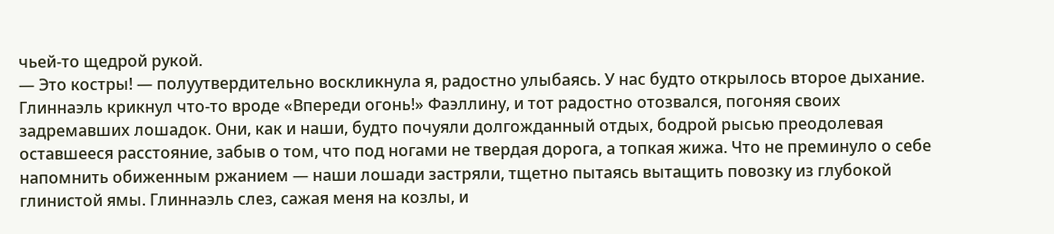чьей-то щедрой рукой.
— Это костры! — полуутвердительно воскликнула я, радостно улыбаясь. У нас будто открылось второе дыхание. Глиннаэль крикнул что-то вроде «Впереди огонь!» Фаэллину, и тот радостно отозвался, погоняя своих задремавших лошадок. Они, как и наши, будто почуяли долгожданный отдых, бодрой рысью преодолевая оставшееся расстояние, забыв о том, что под ногами не твердая дорога, а топкая жижа. Что не преминуло о себе напомнить обиженным ржанием — наши лошади застряли, тщетно пытаясь вытащить повозку из глубокой глинистой ямы. Глиннаэль слез, сажая меня на козлы, и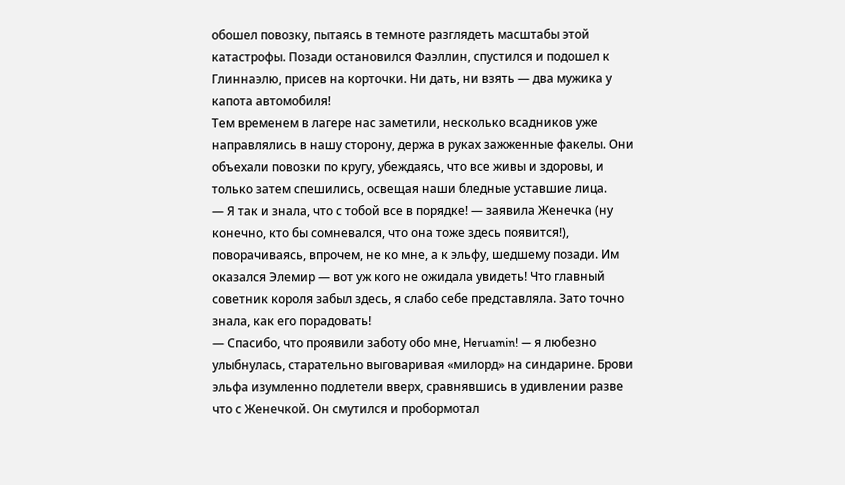обошел повозку, пытаясь в темноте разглядеть масштабы этой катастрофы. Позади остановился Фаэллин, спустился и подошел к Глиннаэлю, присев на корточки. Ни дать, ни взять — два мужика у капота автомобиля!
Тем временем в лагере нас заметили, несколько всадников уже направлялись в нашу сторону, держа в руках зажженные факелы. Они объехали повозки по кругу, убеждаясь, что все живы и здоровы, и только затем спешились, освещая наши бледные уставшие лица.
— Я так и знала, что с тобой все в порядке! — заявила Женечка (ну конечно, кто бы сомневался, что она тоже здесь появится!), поворачиваясь, впрочем, не ко мне, а к эльфу, шедшему позади. Им оказался Элемир — вот уж кого не ожидала увидеть! Что главный советник короля забыл здесь, я слабо себе представляла. Зато точно знала, как его порадовать!
— Спасибо, что проявили заботу обо мне, Heruamin! — я любезно улыбнулась, старательно выговаривая «милорд» на синдарине. Брови эльфа изумленно подлетели вверх, сравнявшись в удивлении разве что с Женечкой. Он смутился и пробормотал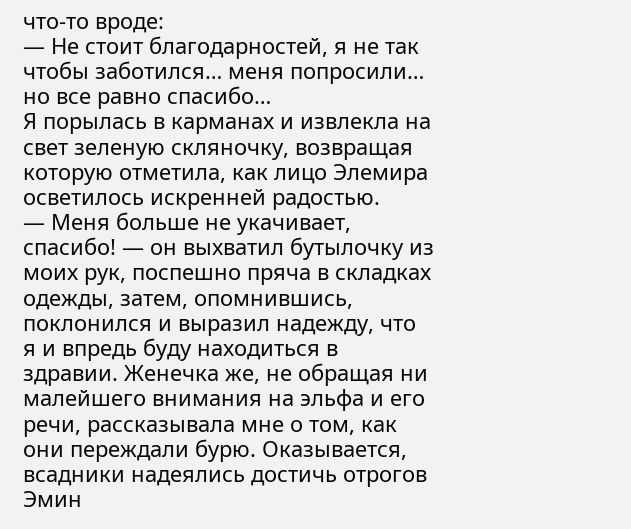что-то вроде:
— Не стоит благодарностей, я не так чтобы заботился… меня попросили… но все равно спасибо…
Я порылась в карманах и извлекла на свет зеленую скляночку, возвращая которую отметила, как лицо Элемира осветилось искренней радостью.
— Меня больше не укачивает, спасибо! — он выхватил бутылочку из моих рук, поспешно пряча в складках одежды, затем, опомнившись, поклонился и выразил надежду, что я и впредь буду находиться в здравии. Женечка же, не обращая ни малейшего внимания на эльфа и его речи, рассказывала мне о том, как они переждали бурю. Оказывается, всадники надеялись достичь отрогов Эмин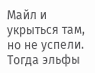Майл и укрыться там, но не успели. Тогда эльфы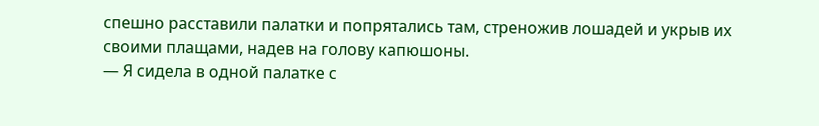спешно расставили палатки и попрятались там, стреножив лошадей и укрыв их своими плащами, надев на голову капюшоны.
— Я сидела в одной палатке с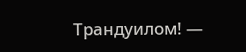Трандуилом! —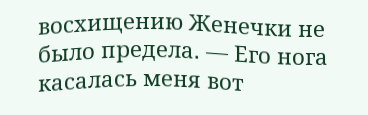восхищению Женечки не было предела. — Его нога касалась меня вот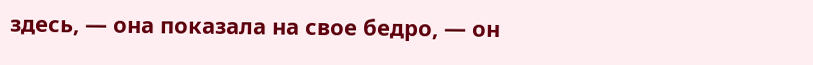здесь, — она показала на свое бедро, — он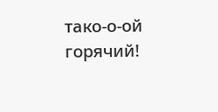тако-о-ой горячий!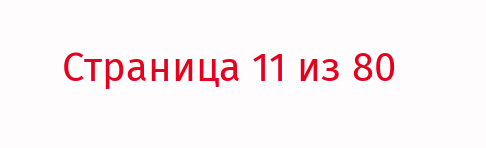Страница 11 из 80